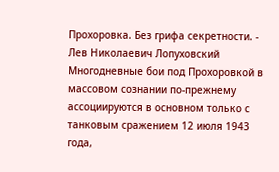Прохоровка. Без грифа секретности. - Лев Николаевич Лопуховский
Многодневные бои под Прохоровкой в массовом сознании по-прежнему ассоциируются в основном только с танковым сражением 12 июля 1943 года,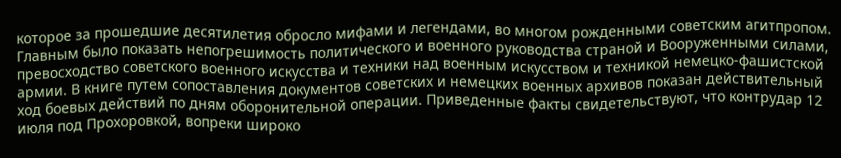которое за прошедшие десятилетия обросло мифами и легендами, во многом рожденными советским агитпропом. Главным было показать непогрешимость политического и военного руководства страной и Вооруженными силами, превосходство советского военного искусства и техники над военным искусством и техникой немецко-фашистской армии. В книге путем сопоставления документов советских и немецких военных архивов показан действительный ход боевых действий по дням оборонительной операции. Приведенные факты свидетельствуют, что контрудар 12 июля под Прохоровкой, вопреки широко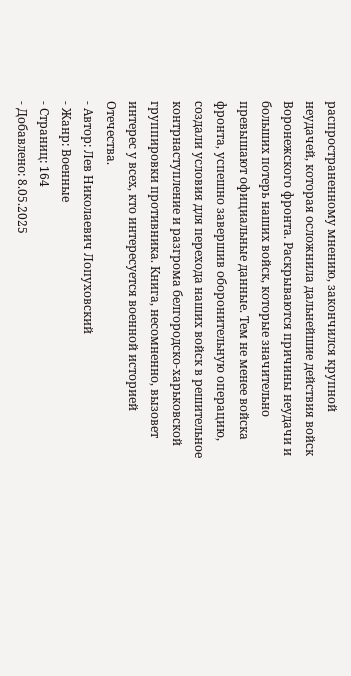распространенному мнению, закончился крупной неудачей, которая осложнила дальнейшие действия войск Воронежского фронта. Раскрываются причины неудачи и больших потерь наших войск, которые значительно превышают официальные данные. Тем не менее войска фронта, успешно завершив оборонительную операцию, создали условия для перехода наших войск в решительное контрнаступление и разгрома белгородско-харьковской группировки противника. Книга, несомненно, вызовет интерес у всех, кто интересуется военной историей Отечества.
- Автор: Лев Николаевич Лопуховский
- Жанр: Военные
- Страниц: 164
- Добавлено: 8.05.2025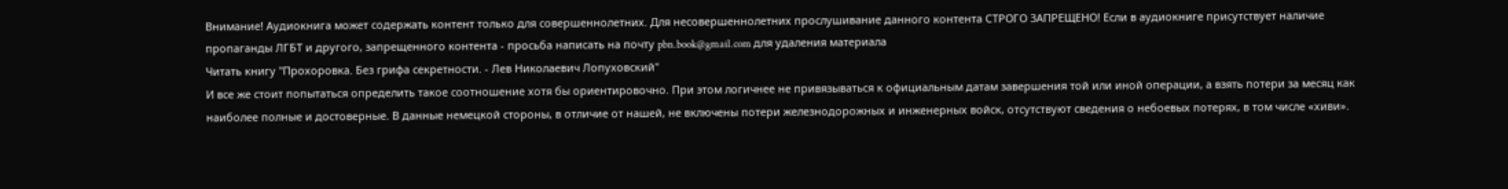Внимание! Аудиокнига может содержать контент только для совершеннолетних. Для несовершеннолетних прослушивание данного контента СТРОГО ЗАПРЕЩЕНО! Если в аудиокниге присутствует наличие пропаганды ЛГБТ и другого, запрещенного контента - просьба написать на почту pbn.book@gmail.com для удаления материала
Читать книгу "Прохоровка. Без грифа секретности. - Лев Николаевич Лопуховский"
И все же стоит попытаться определить такое соотношение хотя бы ориентировочно. При этом логичнее не привязываться к официальным датам завершения той или иной операции, а взять потери за месяц как наиболее полные и достоверные. В данные немецкой стороны, в отличие от нашей, не включены потери железнодорожных и инженерных войск, отсутствуют сведения о небоевых потерях, в том числе «хиви».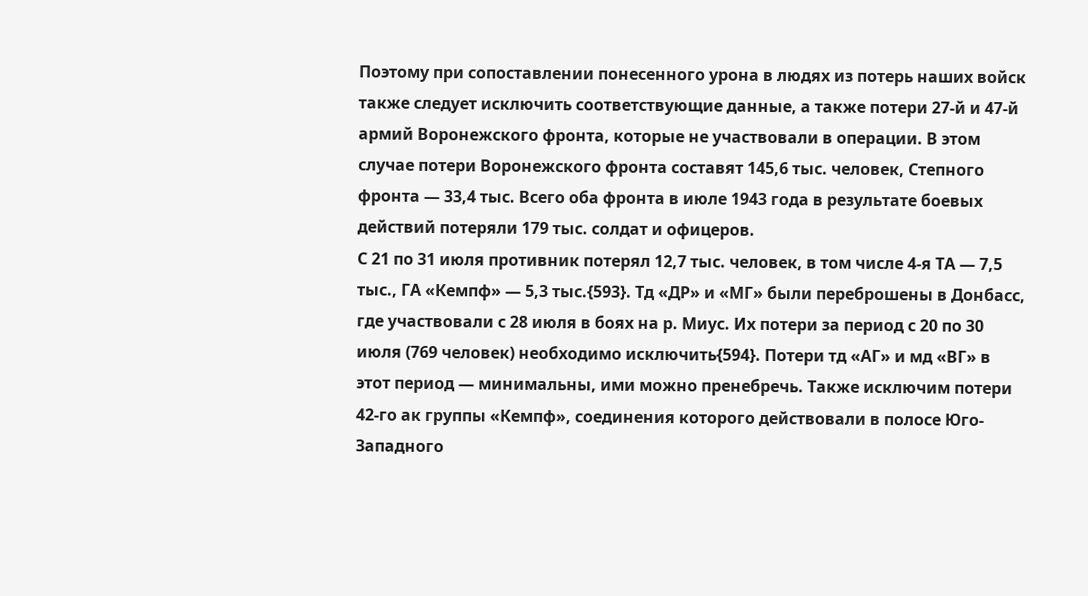Поэтому при сопоставлении понесенного урона в людях из потерь наших войск также следует исключить соответствующие данные, а также потери 27-й и 47-й армий Воронежского фронта, которые не участвовали в операции. В этом случае потери Воронежского фронта составят 145,6 тыс. человек, Степного фронта — 33,4 тыс. Всего оба фронта в июле 1943 года в результате боевых действий потеряли 179 тыс. солдат и офицеров.
С 21 по 31 июля противник потерял 12,7 тыс. человек, в том числе 4-я ТА — 7,5 тыс., ГА «Кемпф» — 5,3 тыс.{593}. Тд «ДР» и «МГ» были переброшены в Донбасс, где участвовали с 28 июля в боях на р. Миус. Их потери за период с 20 по 30 июля (769 человек) необходимо исключить{594}. Потери тд «АГ» и мд «ВГ» в этот период — минимальны, ими можно пренебречь. Также исключим потери 42-го ак группы «Кемпф», соединения которого действовали в полосе Юго-Западного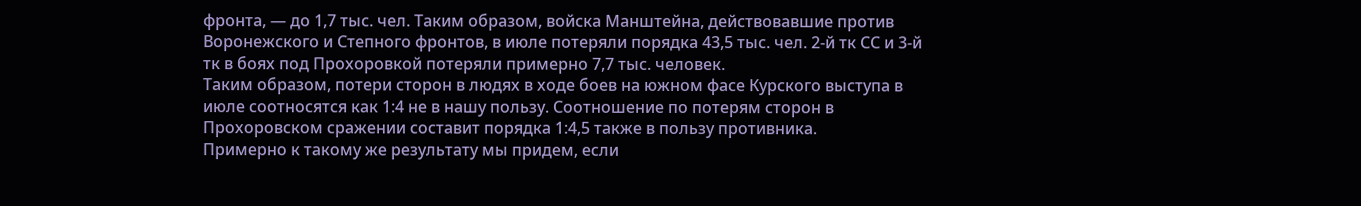фронта, — до 1,7 тыс. чел. Таким образом, войска Манштейна, действовавшие против Воронежского и Степного фронтов, в июле потеряли порядка 43,5 тыс. чел. 2-й тк СС и 3-й тк в боях под Прохоровкой потеряли примерно 7,7 тыс. человек.
Таким образом, потери сторон в людях в ходе боев на южном фасе Курского выступа в июле соотносятся как 1:4 не в нашу пользу. Соотношение по потерям сторон в Прохоровском сражении составит порядка 1:4,5 также в пользу противника.
Примерно к такому же результату мы придем, если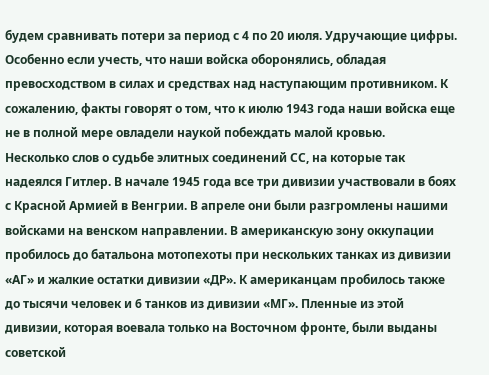будем сравнивать потери за период с 4 по 20 июля. Удручающие цифры. Особенно если учесть, что наши войска оборонялись, обладая превосходством в силах и средствах над наступающим противником. К сожалению, факты говорят о том, что к июлю 1943 года наши войска еще не в полной мере овладели наукой побеждать малой кровью.
Несколько слов о судьбе элитных соединений СС, на которые так надеялся Гитлер. В начале 1945 года все три дивизии участвовали в боях с Красной Армией в Венгрии. В апреле они были разгромлены нашими войсками на венском направлении. В американскую зону оккупации пробилось до батальона мотопехоты при нескольких танках из дивизии «АГ» и жалкие остатки дивизии «ДР». К американцам пробилось также до тысячи человек и 6 танков из дивизии «МГ». Пленные из этой дивизии, которая воевала только на Восточном фронте, были выданы советской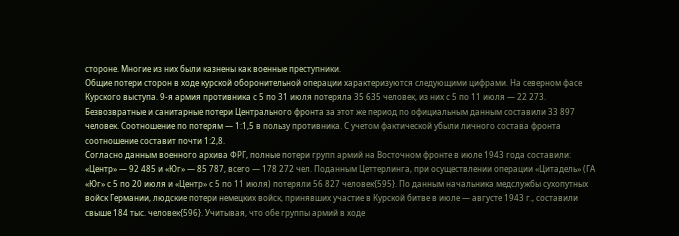стороне. Многие из них были казнены как военные преступники.
Общие потери сторон в ходе курской оборонительной операции характеризуются следующими цифрами. На северном фасе Курского выступа. 9-я армия противника с 5 по 31 июля потеряла 35 635 человек, из них с 5 по 11 июля — 22 273. Безвозвратные и санитарные потери Центрального фронта за этот же период по официальным данным составили 33 897 человек. Соотношение по потерям — 1:1,5 в пользу противника. С учетом фактической убыли личного состава фронта соотношение составит почти 1:2,8.
Согласно данным военного архива ФРГ, полные потери групп армий на Восточном фронте в июле 1943 года составили: «Центр» — 92 485 и «Юг» — 85 787, всего — 178 272 чел. Поданным Цеттерлинга, при осуществлении операции «Цитадель» (ГА «Юг» с 5 по 20 июля и «Центр» с 5 по 11 июля) потеряли 56 827 человек{595}. По данным начальника медслужбы сухопутных войск Германии, людские потери немецких войск, принявших участие в Курской битве в июле — августе 1943 г., составили свыше 184 тыс. человек{596}. Учитывая, что обе группы армий в ходе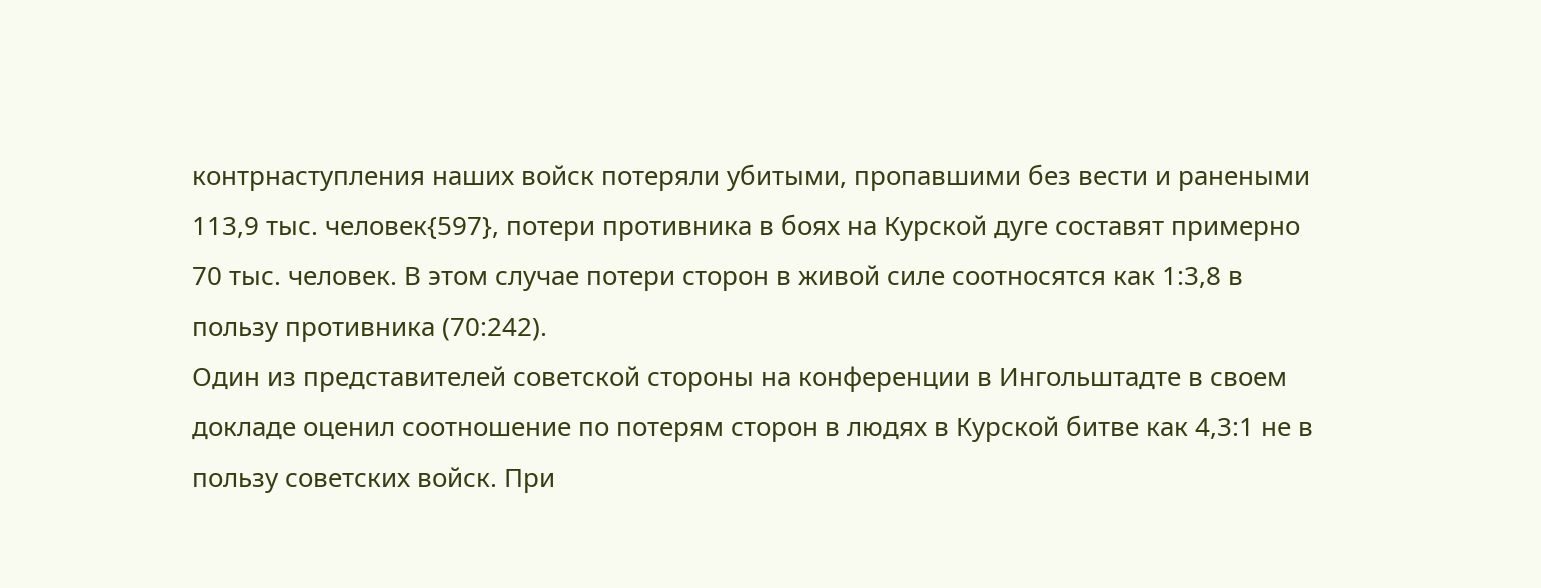контрнаступления наших войск потеряли убитыми, пропавшими без вести и ранеными 113,9 тыс. человек{597}, потери противника в боях на Курской дуге составят примерно 70 тыс. человек. В этом случае потери сторон в живой силе соотносятся как 1:3,8 в пользу противника (70:242).
Один из представителей советской стороны на конференции в Ингольштадте в своем докладе оценил соотношение по потерям сторон в людях в Курской битве как 4,3:1 не в пользу советских войск. При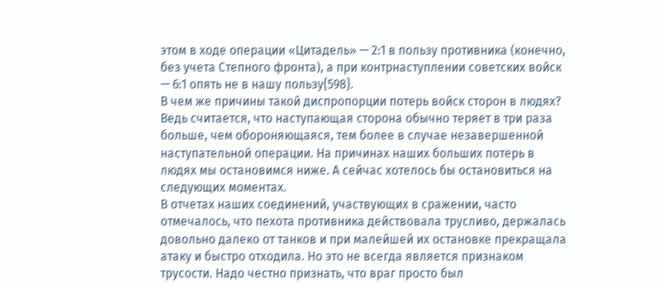этом в ходе операции «Цитадель» — 2:1 в пользу противника (конечно, без учета Степного фронта), а при контрнаступлении советских войск — 6:1 опять не в нашу пользу{598}.
В чем же причины такой диспропорции потерь войск сторон в людях? Ведь считается, что наступающая сторона обычно теряет в три раза больше, чем обороняющаяся, тем более в случае незавершенной наступательной операции. На причинах наших больших потерь в людях мы остановимся ниже. А сейчас хотелось бы остановиться на следующих моментах.
В отчетах наших соединений, участвующих в сражении, часто отмечалось, что пехота противника действовала трусливо, держалась довольно далеко от танков и при малейшей их остановке прекращала атаку и быстро отходила. Но это не всегда является признаком трусости. Надо честно признать, что враг просто был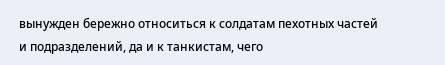вынужден бережно относиться к солдатам пехотных частей и подразделений, да и к танкистам, чего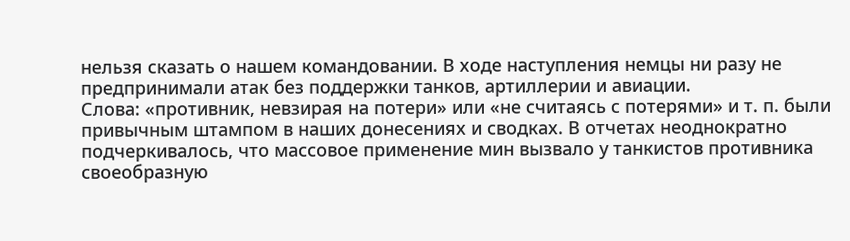нельзя сказать о нашем командовании. В ходе наступления немцы ни разу не предпринимали атак без поддержки танков, артиллерии и авиации.
Слова: «противник, невзирая на потери» или «не считаясь с потерями» и т. п. были привычным штампом в наших донесениях и сводках. В отчетах неоднократно подчеркивалось, что массовое применение мин вызвало у танкистов противника своеобразную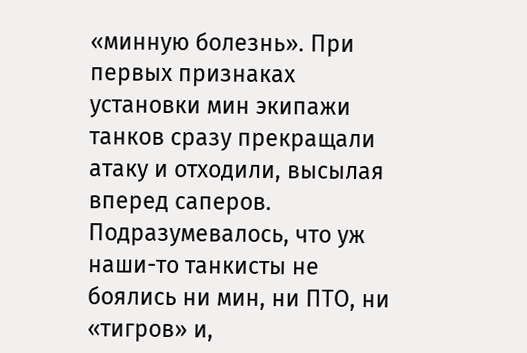«минную болезнь». При первых признаках установки мин экипажи танков сразу прекращали атаку и отходили, высылая вперед саперов. Подразумевалось, что уж наши-то танкисты не боялись ни мин, ни ПТО, ни «тигров» и,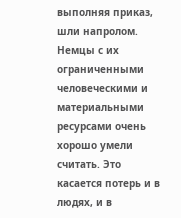выполняя приказ, шли напролом.
Немцы с их ограниченными человеческими и материальными ресурсами очень хорошо умели считать. Это касается потерь и в людях, и в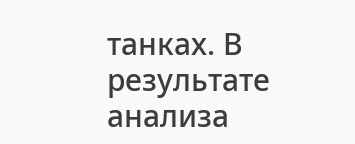танках. В результате анализа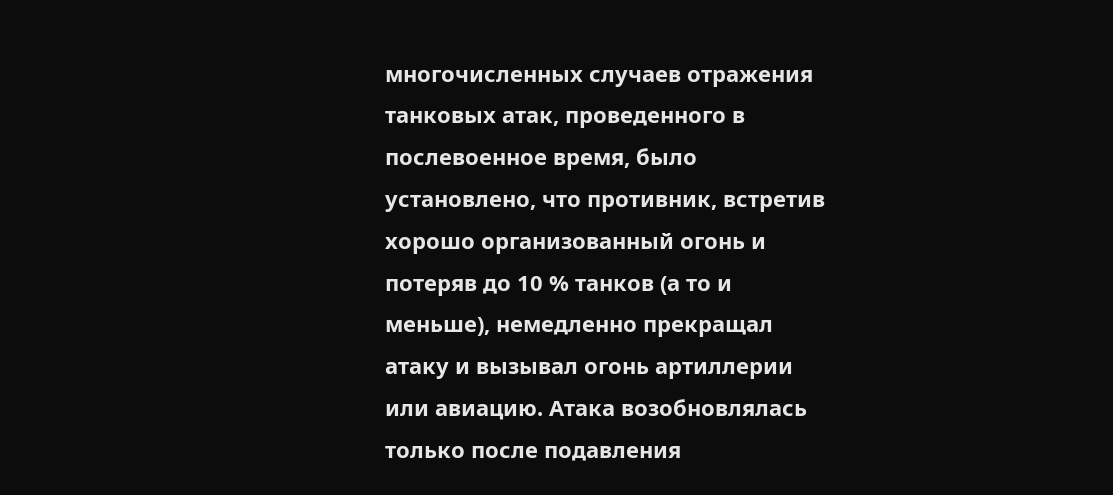многочисленных случаев отражения танковых атак, проведенного в послевоенное время, было установлено, что противник, встретив хорошо организованный огонь и потеряв до 10 % танков (а то и меньше), немедленно прекращал атаку и вызывал огонь артиллерии или авиацию. Атака возобновлялась только после подавления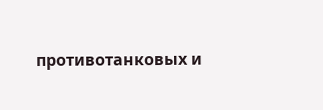противотанковых и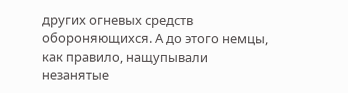других огневых средств обороняющихся. А до этого немцы, как правило, нащупывали незанятые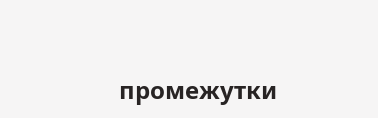промежутки